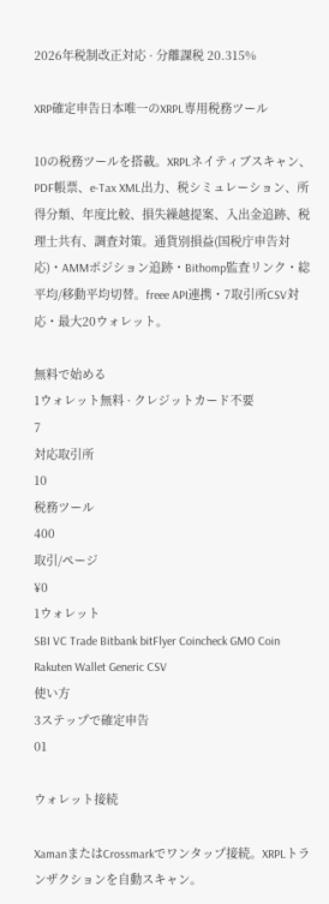2026年税制改正対応 · 分離課税 20.315%

XRP確定申告日本唯一のXRPL専用税務ツール

10の税務ツールを搭載。XRPLネイティブスキャン、PDF帳票、e-Tax XML出力、税シミュレーション、所得分類、年度比較、損失繰越提案、入出金追跡、税理士共有、調査対策。通貨別損益(国税庁申告対応)・AMMポジション追跡・Bithomp監査リンク・総平均/移動平均切替。freee API連携・7取引所CSV対応・最大20ウォレット。

無料で始める
1ウォレット無料 · クレジットカード不要
7
対応取引所
10
税務ツール
400
取引/ページ
¥0
1ウォレット
SBI VC Trade Bitbank bitFlyer Coincheck GMO Coin Rakuten Wallet Generic CSV
使い方
3ステップで確定申告
01

ウォレット接続

XamanまたはCrossmarkでワンタップ接続。XRPLトランザクションを自動スキャン。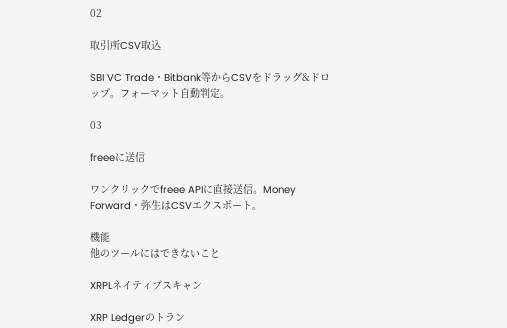02

取引所CSV取込

SBI VC Trade・Bitbank等からCSVをドラッグ&ドロップ。フォーマット自動判定。

03

freeeに送信

ワンクリックでfreee APIに直接送信。Money Forward・弥生はCSVエクスポート。

機能
他のツールにはできないこと

XRPLネイティブスキャン

XRP Ledgerのトラン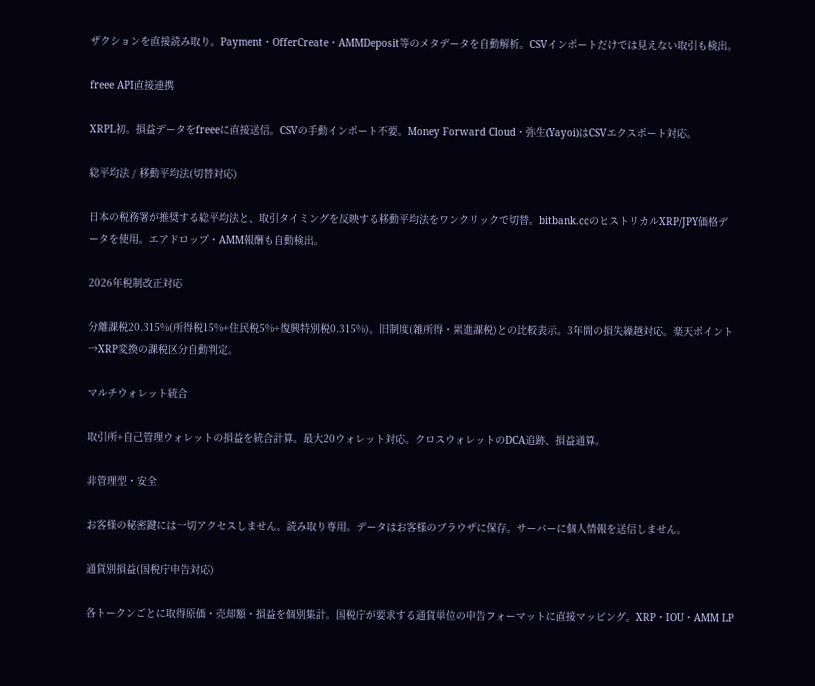ザクションを直接読み取り。Payment・OfferCreate・AMMDeposit等のメタデータを自動解析。CSVインポートだけでは見えない取引も検出。

freee API直接連携

XRPL初。損益データをfreeeに直接送信。CSVの手動インポート不要。Money Forward Cloud・弥生(Yayoi)はCSVエクスポート対応。

総平均法 / 移動平均法(切替対応)

日本の税務署が推奨する総平均法と、取引タイミングを反映する移動平均法をワンクリックで切替。bitbank.ccのヒストリカルXRP/JPY価格データを使用。エアドロップ・AMM報酬も自動検出。

2026年税制改正対応

分離課税20.315%(所得税15%+住民税5%+復興特別税0.315%)。旧制度(雑所得・累進課税)との比較表示。3年間の損失繰越対応。楽天ポイント→XRP変換の課税区分自動判定。

マルチウォレット統合

取引所+自己管理ウォレットの損益を統合計算。最大20ウォレット対応。クロスウォレットのDCA追跡、損益通算。

非管理型・安全

お客様の秘密鍵には一切アクセスしません。読み取り専用。データはお客様のブラウザに保存。サーバーに個人情報を送信しません。

通貨別損益(国税庁申告対応)

各トークンごとに取得原価・売却額・損益を個別集計。国税庁が要求する通貨単位の申告フォーマットに直接マッピング。XRP・IOU・AMM LP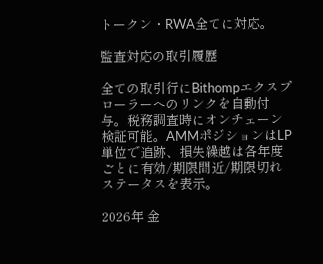トークン・RWA全てに対応。

監査対応の取引履歴

全ての取引行にBithompエクスプローラーへのリンクを自動付与。税務調査時にオンチェーン検証可能。AMMポジションはLP単位で追跡、損失繰越は各年度ごとに有効/期限間近/期限切れステータスを表示。

2026年 金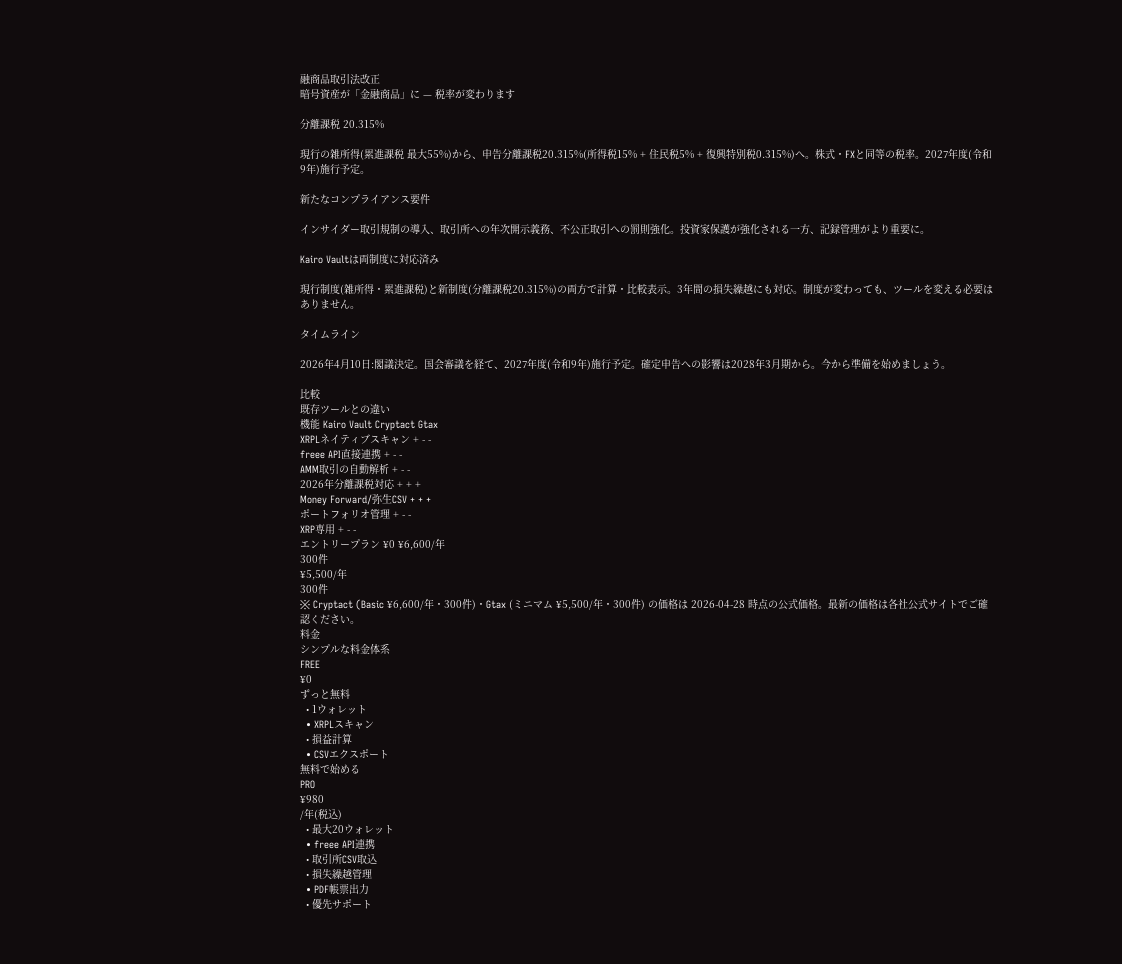融商品取引法改正
暗号資産が「金融商品」に — 税率が変わります

分離課税 20.315%

現行の雑所得(累進課税 最大55%)から、申告分離課税20.315%(所得税15% + 住民税5% + 復興特別税0.315%)へ。株式・FXと同等の税率。2027年度(令和9年)施行予定。

新たなコンプライアンス要件

インサイダー取引規制の導入、取引所への年次開示義務、不公正取引への罰則強化。投資家保護が強化される一方、記録管理がより重要に。

Kairo Vaultは両制度に対応済み

現行制度(雑所得・累進課税)と新制度(分離課税20.315%)の両方で計算・比較表示。3年間の損失繰越にも対応。制度が変わっても、ツールを変える必要はありません。

タイムライン

2026年4月10日:閣議決定。国会審議を経て、2027年度(令和9年)施行予定。確定申告への影響は2028年3月期から。今から準備を始めましょう。

比較
既存ツールとの違い
機能 Kairo Vault Cryptact Gtax
XRPLネイティブスキャン + - -
freee API直接連携 + - -
AMM取引の自動解析 + - -
2026年分離課税対応 + + +
Money Forward/弥生CSV + + +
ポートフォリオ管理 + - -
XRP専用 + - -
エントリープラン ¥0 ¥6,600/年
300件
¥5,500/年
300件
※ Cryptact (Basic ¥6,600/年・300件)・Gtax (ミニマム ¥5,500/年・300件) の価格は 2026-04-28 時点の公式価格。最新の価格は各社公式サイトでご確認ください。
料金
シンプルな料金体系
FREE
¥0
ずっと無料
  • 1ウォレット
  • XRPLスキャン
  • 損益計算
  • CSVエクスポート
無料で始める
PRO
¥980
/年(税込)
  • 最大20ウォレット
  • freee API連携
  • 取引所CSV取込
  • 損失繰越管理
  • PDF帳票出力
  • 優先サポート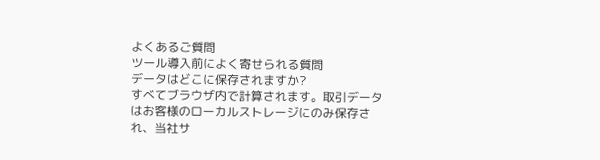よくあるご質問
ツール導入前によく寄せられる質問
データはどこに保存されますか?
すべてブラウザ内で計算されます。取引データはお客様のローカルストレージにのみ保存され、当社サ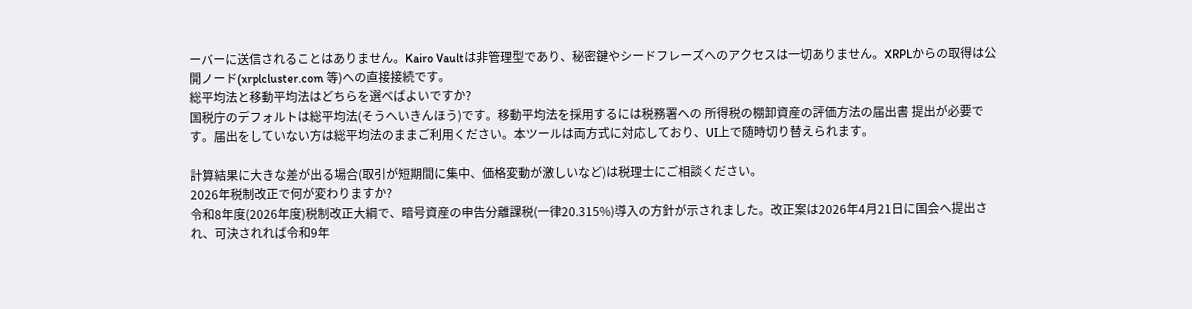ーバーに送信されることはありません。Kairo Vaultは非管理型であり、秘密鍵やシードフレーズへのアクセスは一切ありません。XRPLからの取得は公開ノード(xrplcluster.com 等)への直接接続です。
総平均法と移動平均法はどちらを選べばよいですか?
国税庁のデフォルトは総平均法(そうへいきんほう)です。移動平均法を採用するには税務署への 所得税の棚卸資産の評価方法の届出書 提出が必要です。届出をしていない方は総平均法のままご利用ください。本ツールは両方式に対応しており、UI上で随時切り替えられます。

計算結果に大きな差が出る場合(取引が短期間に集中、価格変動が激しいなど)は税理士にご相談ください。
2026年税制改正で何が変わりますか?
令和8年度(2026年度)税制改正大綱で、暗号資産の申告分離課税(一律20.315%)導入の方針が示されました。改正案は2026年4月21日に国会へ提出され、可決されれば令和9年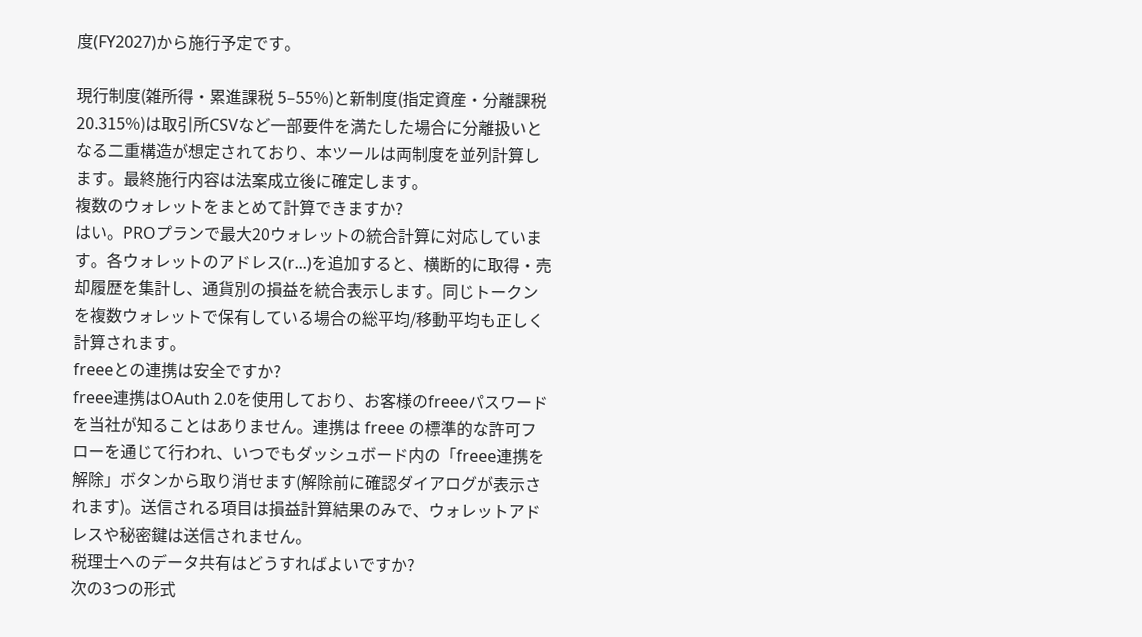度(FY2027)から施行予定です。

現行制度(雑所得・累進課税 5–55%)と新制度(指定資産・分離課税 20.315%)は取引所CSVなど一部要件を満たした場合に分離扱いとなる二重構造が想定されており、本ツールは両制度を並列計算します。最終施行内容は法案成立後に確定します。
複数のウォレットをまとめて計算できますか?
はい。PROプランで最大20ウォレットの統合計算に対応しています。各ウォレットのアドレス(r...)を追加すると、横断的に取得・売却履歴を集計し、通貨別の損益を統合表示します。同じトークンを複数ウォレットで保有している場合の総平均/移動平均も正しく計算されます。
freeeとの連携は安全ですか?
freee連携はOAuth 2.0を使用しており、お客様のfreeeパスワードを当社が知ることはありません。連携は freee の標準的な許可フローを通じて行われ、いつでもダッシュボード内の「freee連携を解除」ボタンから取り消せます(解除前に確認ダイアログが表示されます)。送信される項目は損益計算結果のみで、ウォレットアドレスや秘密鍵は送信されません。
税理士へのデータ共有はどうすればよいですか?
次の3つの形式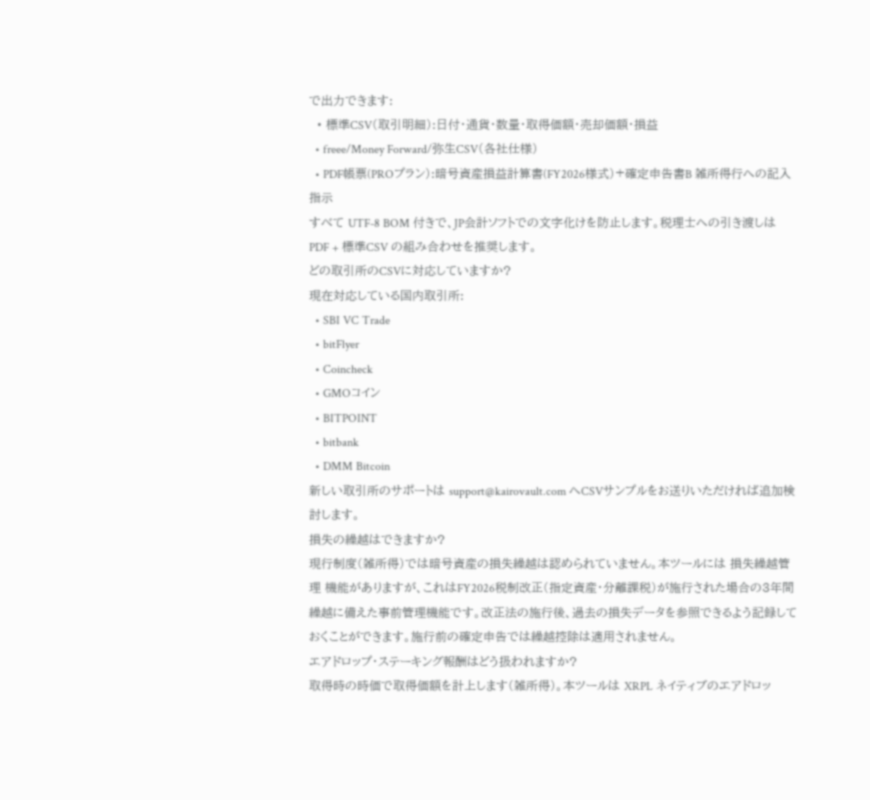で出力できます:
  • 標準CSV(取引明細):日付・通貨・数量・取得価額・売却価額・損益
  • freee/Money Forward/弥生CSV(各社仕様)
  • PDF帳票(PROプラン):暗号資産損益計算書(FY2026様式)+確定申告書B 雑所得行への記入指示
すべて UTF-8 BOM 付きで、JP会計ソフトでの文字化けを防止します。税理士への引き渡しは PDF + 標準CSV の組み合わせを推奨します。
どの取引所のCSVに対応していますか?
現在対応している国内取引所:
  • SBI VC Trade
  • bitFlyer
  • Coincheck
  • GMOコイン
  • BITPOINT
  • bitbank
  • DMM Bitcoin
新しい取引所のサポートは support@kairovault.com へCSVサンプルをお送りいただければ追加検討します。
損失の繰越はできますか?
現行制度(雑所得)では暗号資産の損失繰越は認められていません。本ツールには 損失繰越管理 機能がありますが、これはFY2026税制改正(指定資産・分離課税)が施行された場合の3年間繰越に備えた事前管理機能です。改正法の施行後、過去の損失データを参照できるよう記録しておくことができます。施行前の確定申告では繰越控除は適用されません。
エアドロップ・ステーキング報酬はどう扱われますか?
取得時の時価で取得価額を計上します(雑所得)。本ツールは XRPL ネイティブのエアドロッ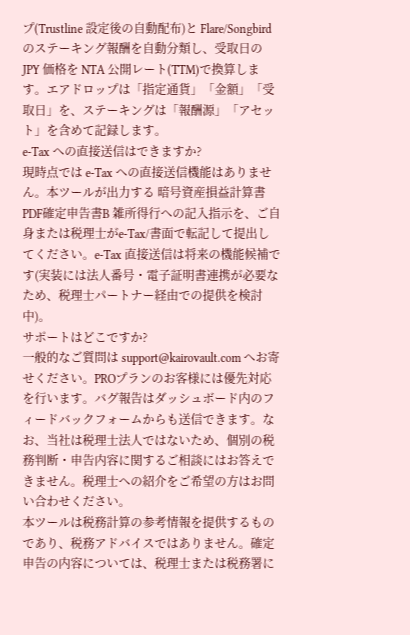プ(Trustline 設定後の自動配布)と Flare/Songbird のステーキング報酬を自動分類し、受取日の JPY 価格を NTA 公開レート(TTM)で換算します。エアドロップは「指定通貨」「金額」「受取日」を、ステーキングは「報酬源」「アセット」を含めて記録します。
e-Tax への直接送信はできますか?
現時点では e-Tax への直接送信機能はありません。本ツールが出力する 暗号資産損益計算書 PDF確定申告書B 雑所得行への記入指示を、ご自身または税理士がe-Tax/書面で転記して提出してください。e-Tax 直接送信は将来の機能候補です(実装には法人番号・電子証明書連携が必要なため、税理士パートナー経由での提供を検討中)。
サポートはどこですか?
一般的なご質問は support@kairovault.com へお寄せください。PROプランのお客様には優先対応を行います。バグ報告はダッシュボード内のフィードバックフォームからも送信できます。なお、当社は税理士法人ではないため、個別の税務判断・申告内容に関するご相談にはお答えできません。税理士への紹介をご希望の方はお問い合わせください。
本ツールは税務計算の参考情報を提供するものであり、税務アドバイスではありません。確定申告の内容については、税理士または税務署に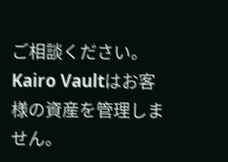ご相談ください。Kairo Vaultはお客様の資産を管理しません。